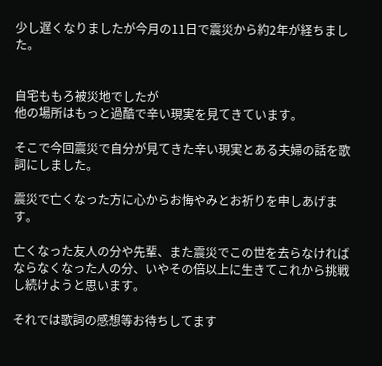少し遅くなりましたが今月の11日で震災から約2年が経ちました。


自宅ももろ被災地でしたが
他の場所はもっと過酷で辛い現実を見てきています。

そこで今回震災で自分が見てきた辛い現実とある夫婦の話を歌詞にしました。

震災で亡くなった方に心からお悔やみとお祈りを申しあげます。

亡くなった友人の分や先輩、また震災でこの世を去らなければならなくなった人の分、いやその倍以上に生きてこれから挑戦し続けようと思います。

それでは歌詞の感想等お待ちしてます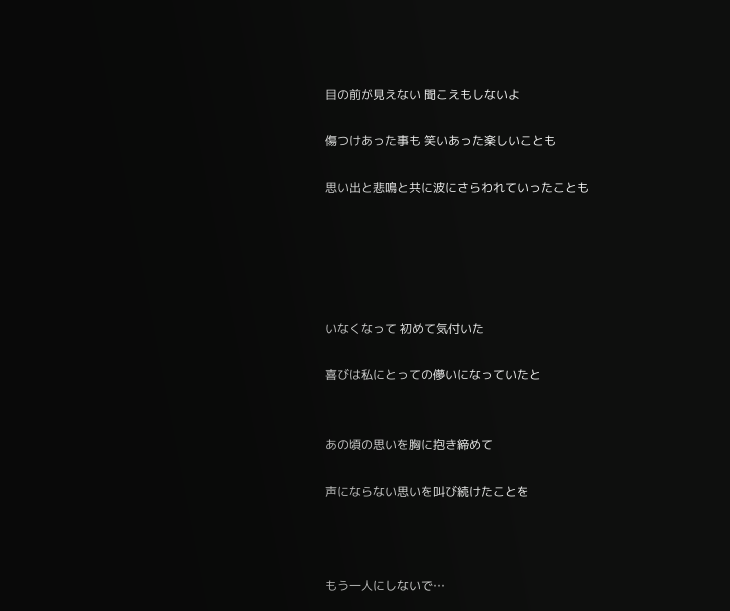目の前が見えない 聞こえもしないよ

傷つけあった事も 笑いあった楽しいことも

思い出と悲鳴と共に波にさらわれていったことも





いなくなって 初めて気付いた

喜びは私にとっての儚いになっていたと


あの頃の思いを胸に抱き締めて

声にならない思いを叫び続けたことを



もう一人にしないで…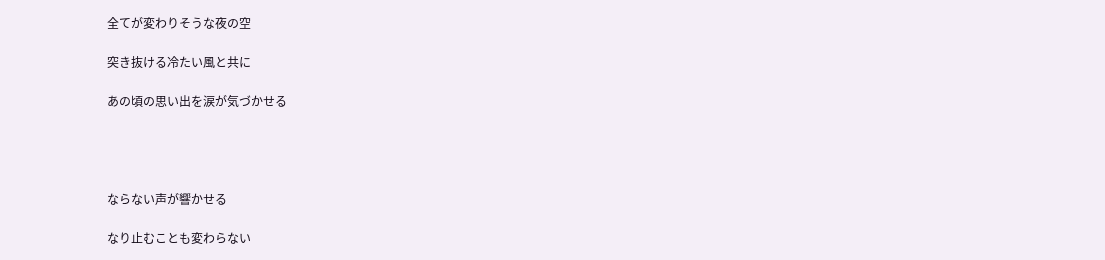全てが変わりそうな夜の空

突き抜ける冷たい風と共に

あの頃の思い出を涙が気づかせる




ならない声が響かせる

なり止むことも変わらない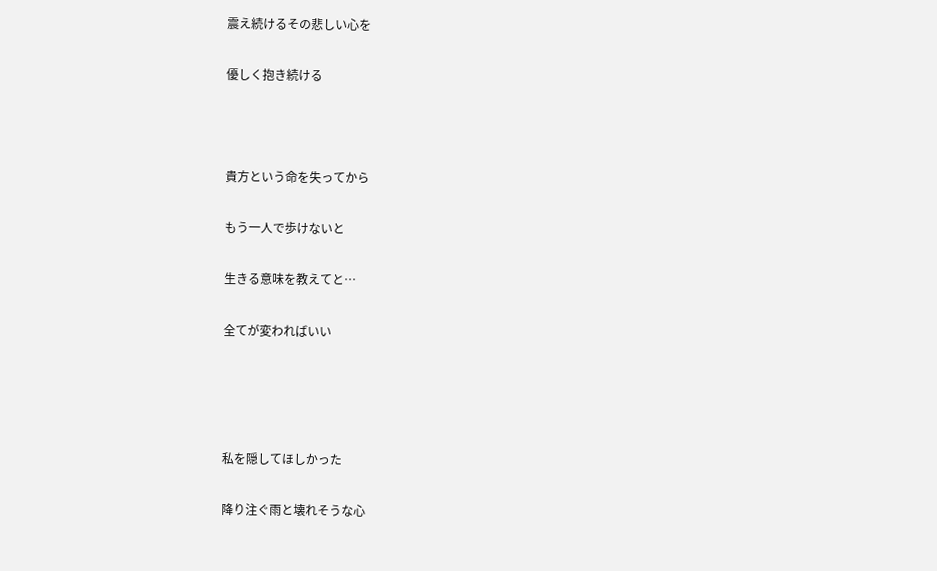震え続けるその悲しい心を

優しく抱き続ける



貴方という命を失ってから

もう一人で歩けないと

生きる意味を教えてと…

全てが変わればいい




私を隠してほしかった

降り注ぐ雨と壊れそうな心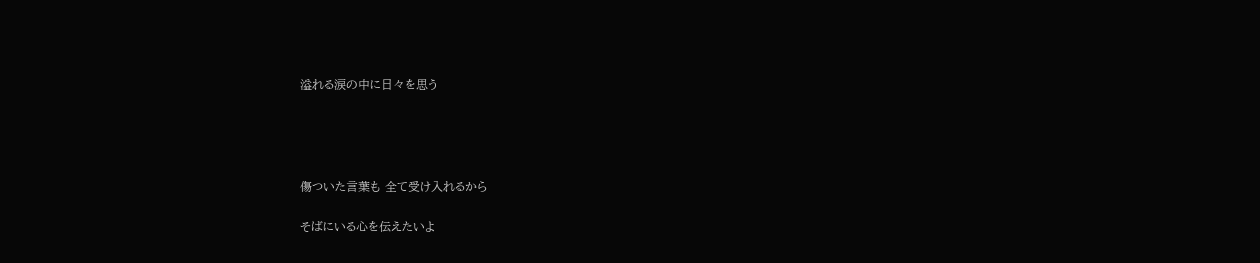溢れる涙の中に日々を思う




傷ついた言葉も 全て受け入れるから

そばにいる心を伝えたいよ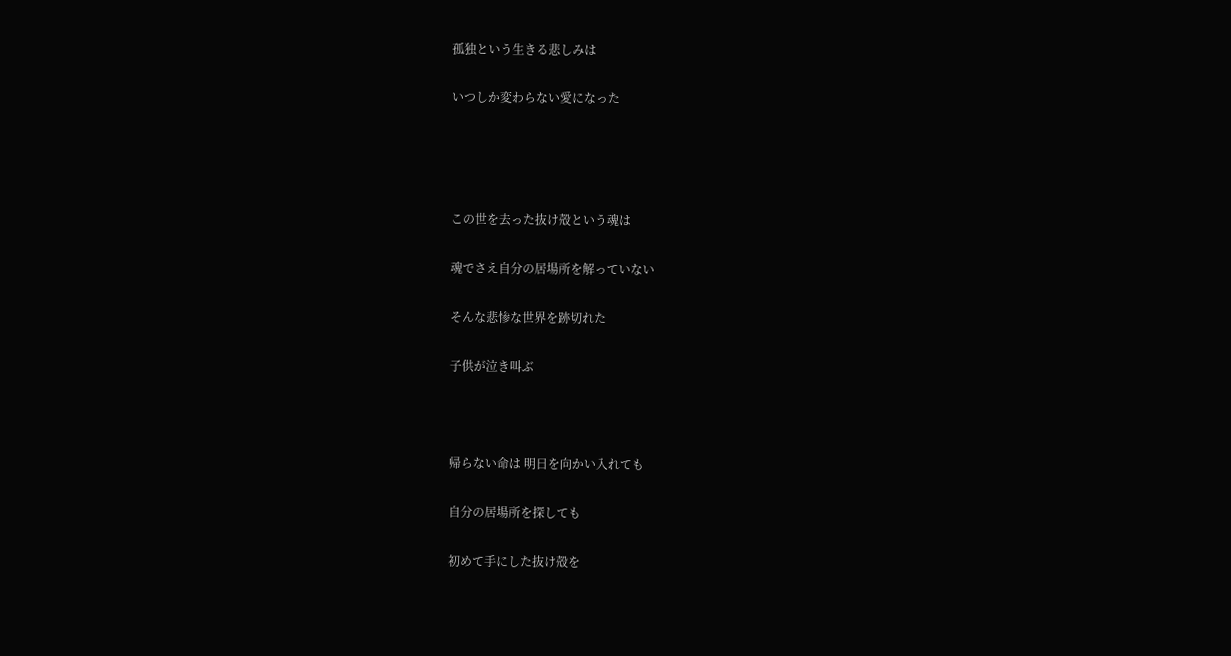孤独という生きる悲しみは

いつしか変わらない愛になった




この世を去った抜け殻という魂は

魂でさえ自分の居場所を解っていない

そんな悲惨な世界を跡切れた

子供が泣き叫ぶ



帰らない命は 明日を向かい入れても

自分の居場所を探しても

初めて手にした抜け殻を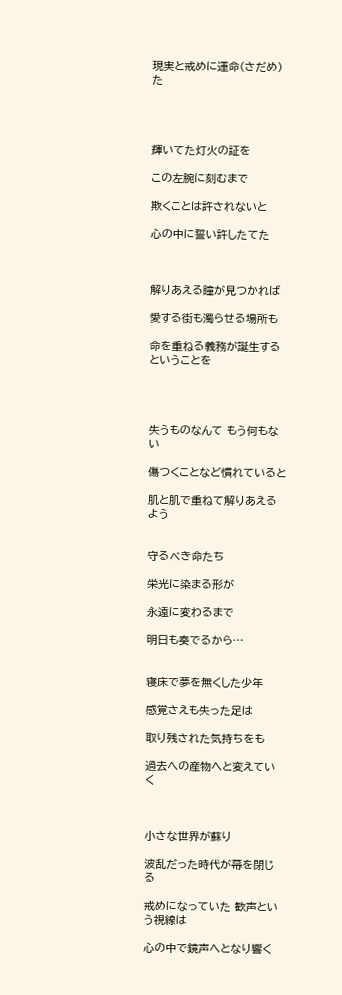現実と戒めに運命(さだめ)た




輝いてた灯火の証を

この左腕に刻むまで

欺くことは許されないと

心の中に誓い許したてた



解りあえる瞳が見つかれば

愛する街も濁らせる場所も

命を重ねる義務が誕生するということを




失うものなんて もう何もない

傷つくことなど慣れていると

肌と肌で重ねて解りあえるよう


守るべき命たち

栄光に染まる形が

永遠に変わるまで

明日も奏でるから…


寝床で夢を無くした少年

感覚さえも失った足は

取り残された気持ちをも

過去への産物へと変えていく



小さな世界が蘇り

波乱だった時代が幕を閉じる

戒めになっていた 歓声という視線は

心の中で鏡声へとなり響く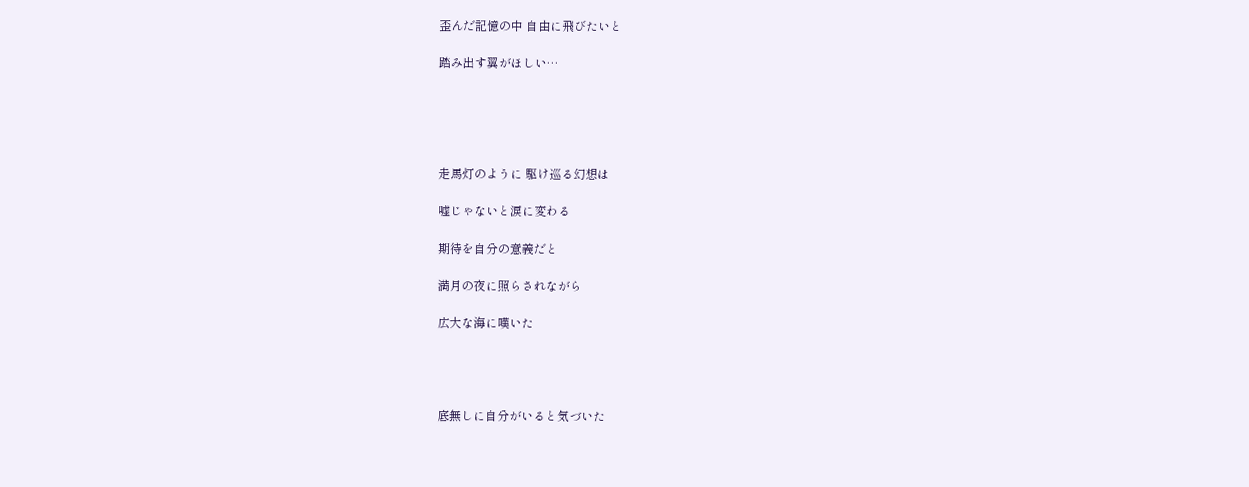歪んだ記憶の中 自由に飛びたいと

踏み出す翼がほしい…





走馬灯のように 駆け巡る幻想は

嘘じゃないと涙に変わる

期待を自分の意義だと

満月の夜に照らされながら

広大な海に嘆いた




底無しに自分がいると気づいた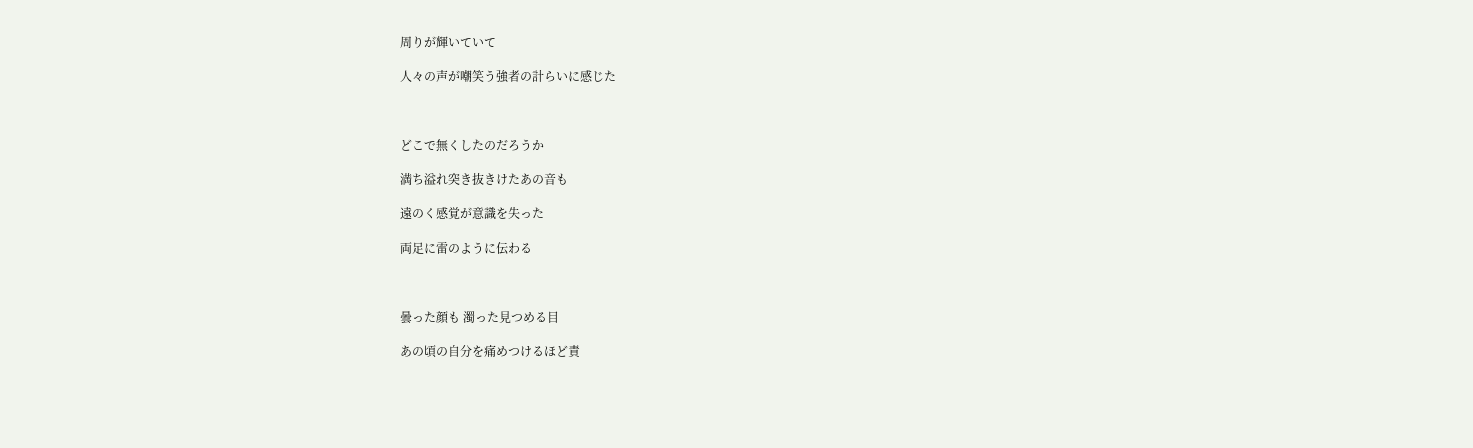周りが輝いていて

人々の声が嘲笑う強者の計らいに感じた



どこで無くしたのだろうか

満ち溢れ突き抜きけたあの音も

遠のく感覚が意識を失った

両足に雷のように伝わる



曇った顔も 濁った見つめる目

あの頃の自分を痛めつけるほど責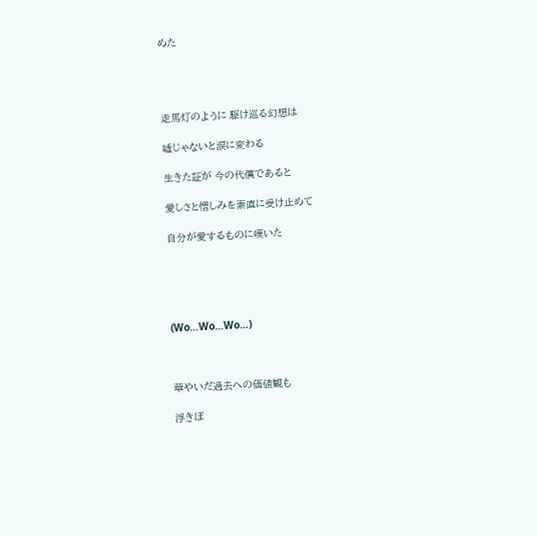めた




走馬灯のように 駆け巡る幻想は

嘘じゃないと涙に変わる

生きた証が 今の代償であると

愛しさと憎しみを素直に受け止めて

自分が愛するものに嘆いた





(Wo…Wo…Wo…)



華やいだ過去への価値観も

浮きぼ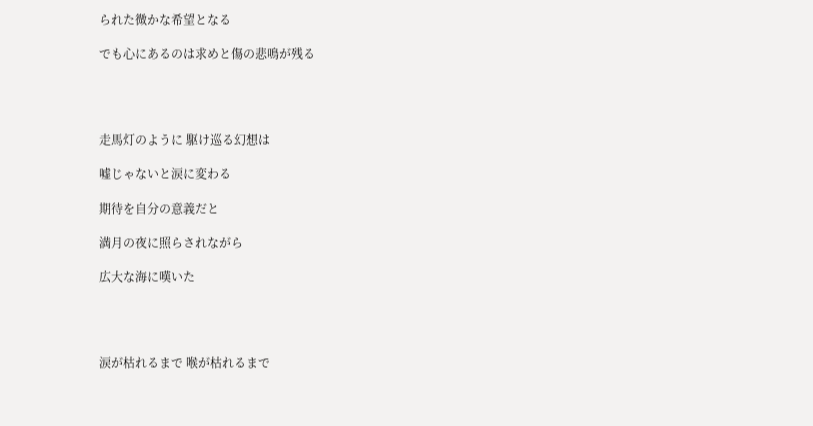られた微かな希望となる

でも心にあるのは求めと傷の悲鳴が残る




走馬灯のように 駆け巡る幻想は

嘘じゃないと涙に変わる

期待を自分の意義だと

満月の夜に照らされながら

広大な海に嘆いた




涙が枯れるまで 喉が枯れるまで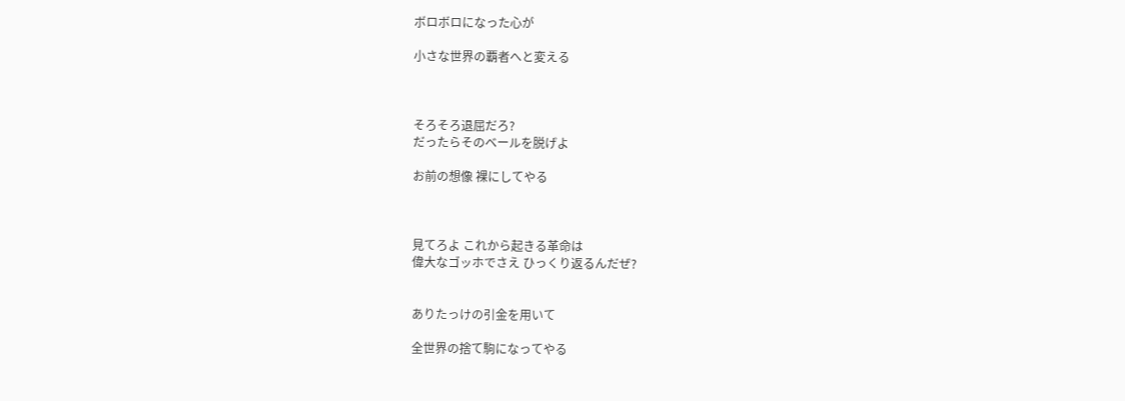ボロボロになった心が

小さな世界の覇者へと変える



そろそろ退屈だろ?
だったらそのベールを脱げよ

お前の想像 裸にしてやる



見てろよ これから起きる革命は
偉大なゴッホでさえ ひっくり返るんだぜ?


ありたっけの引金を用いて

全世界の捨て駒になってやる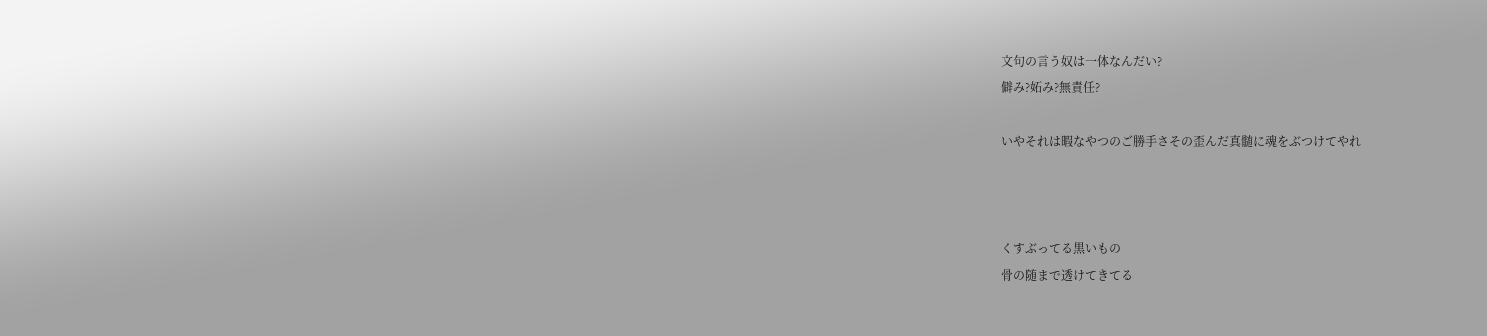文句の言う奴は一体なんだい?
僻み?妬み?無責任?

いやそれは暇なやつのご勝手さその歪んだ真髄に魂をぶつけてやれ



くすぶってる黒いもの
骨の随まで透けてきてる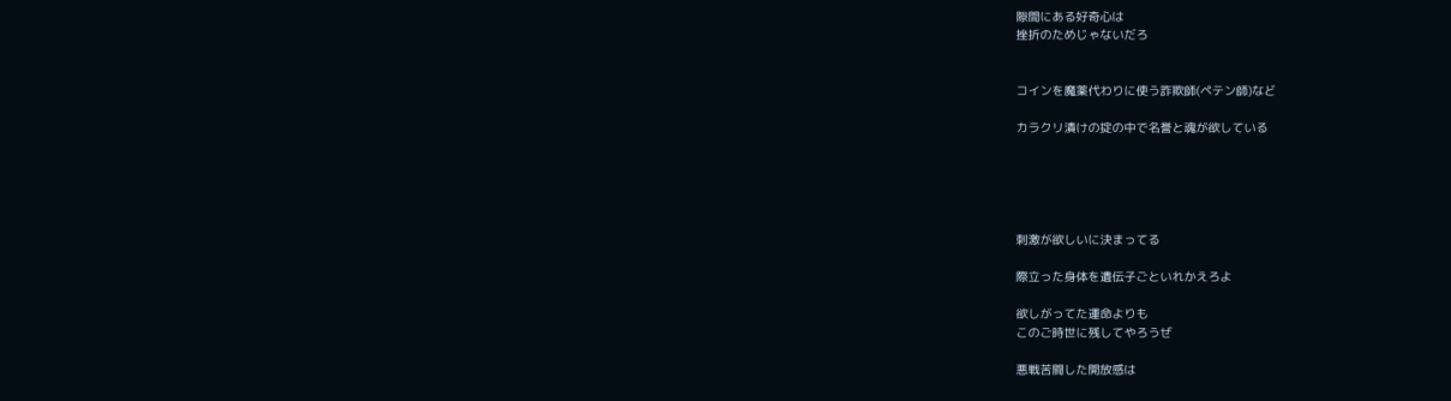隙間にある好奇心は
挫折のためじゃないだろ


コインを魔薬代わりに使う詐欺師(ペテン師)など

カラクリ漬けの掟の中で名誉と魂が欲している





刺激が欲しいに決まってる

際立った身体を遺伝子ごといれかえろよ

欲しがってた運命よりも
このご時世に残してやろうぜ

悪戦苦闘した開放感は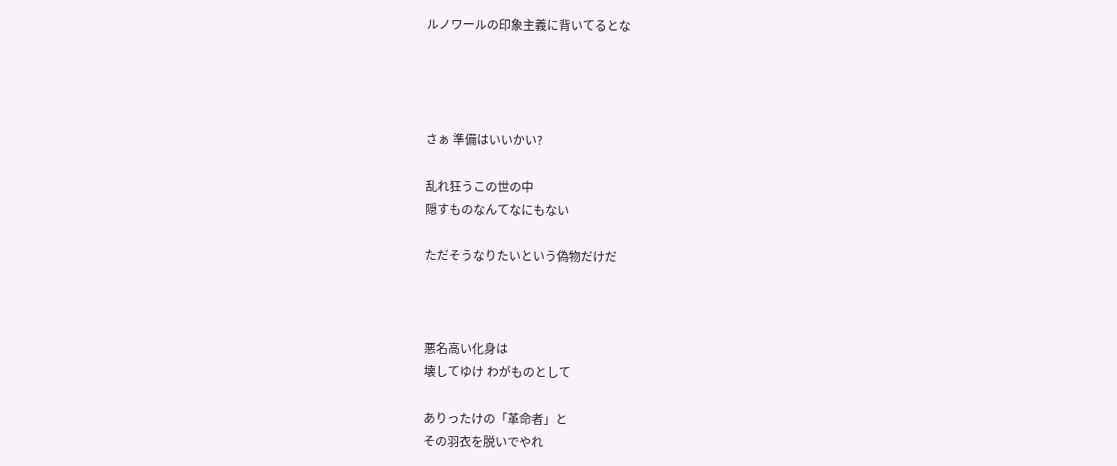ルノワールの印象主義に背いてるとな




さぁ 準備はいいかい?

乱れ狂うこの世の中
隠すものなんてなにもない

ただそうなりたいという偽物だけだ



悪名高い化身は
壊してゆけ わがものとして

ありったけの「革命者」と
その羽衣を脱いでやれ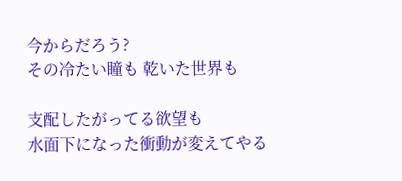今からだろう?
その冷たい瞳も 乾いた世界も

支配したがってる欲望も
水面下になった衝動が変えてやる